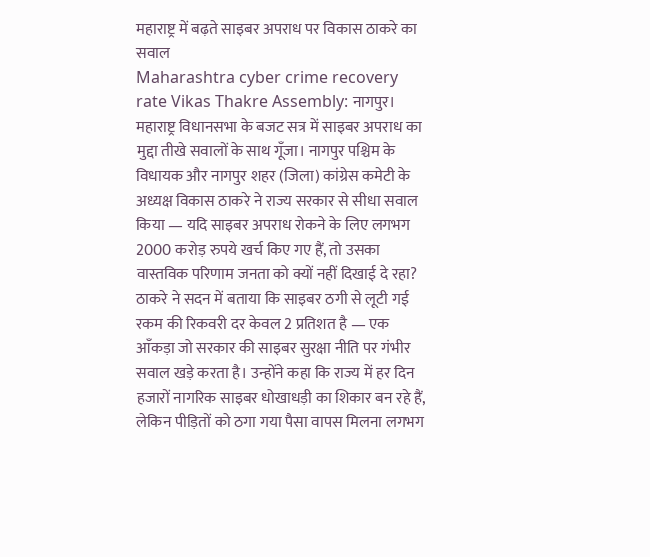महाराष्ट्र में बढ़ते साइबर अपराध पर विकास ठाकरे का सवाल
Maharashtra cyber crime recovery rate Vikas Thakre Assembly: नागपुर। महाराष्ट्र विधानसभा के बजट सत्र में साइबर अपराध का मुद्दा तीखे सवालों के साथ गूँजा। नागपुर पश्चिम के विधायक और नागपुर शहर (जिला) कांग्रेस कमेटी के अध्यक्ष विकास ठाकरे ने राज्य सरकार से सीधा सवाल किया — यदि साइबर अपराध रोकने के लिए लगभग 2000 करोड़ रुपये खर्च किए गए हैं, तो उसका वास्तविक परिणाम जनता को क्यों नहीं दिखाई दे रहा?
ठाकरे ने सदन में बताया कि साइबर ठगी से लूटी गई रकम की रिकवरी दर केवल 2 प्रतिशत है — एक आँकड़ा जो सरकार की साइबर सुरक्षा नीति पर गंभीर सवाल खड़े करता है। उन्होंने कहा कि राज्य में हर दिन हजारों नागरिक साइबर धोखाधड़ी का शिकार बन रहे हैं, लेकिन पीड़ितों को ठगा गया पैसा वापस मिलना लगभग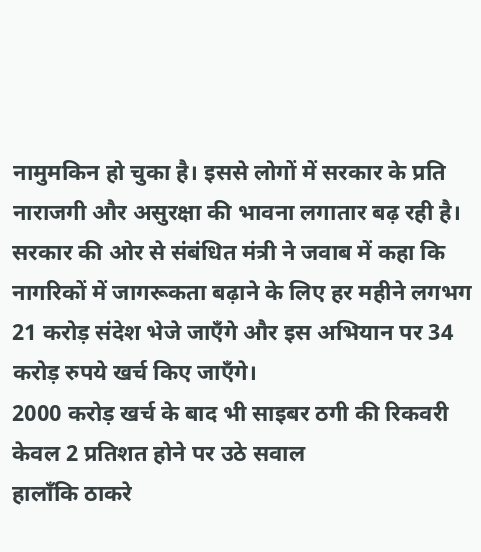नामुमकिन हो चुका है। इससे लोगों में सरकार के प्रति नाराजगी और असुरक्षा की भावना लगातार बढ़ रही है।
सरकार की ओर से संबंधित मंत्री ने जवाब में कहा कि नागरिकों में जागरूकता बढ़ाने के लिए हर महीने लगभग 21 करोड़ संदेश भेजे जाएँगे और इस अभियान पर 34 करोड़ रुपये खर्च किए जाएँगे।
2000 करोड़ खर्च के बाद भी साइबर ठगी की रिकवरी केवल 2 प्रतिशत होने पर उठे सवाल
हालाँकि ठाकरे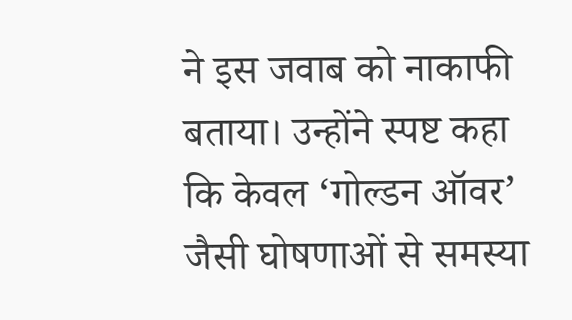ने इस जवाब को नाकाफी बताया। उन्होंने स्पष्ट कहा कि केवल ‘गोल्डन ऑवर’ जैसी घोषणाओं से समस्या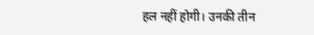हल नहीं होगी। उनकी तीन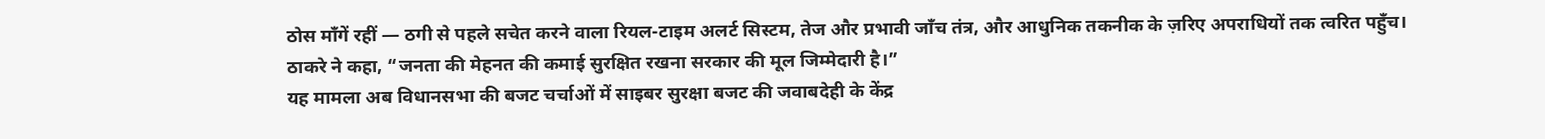ठोस माँगें रहीं — ठगी से पहले सचेत करने वाला रियल-टाइम अलर्ट सिस्टम, तेज और प्रभावी जाँच तंत्र, और आधुनिक तकनीक के ज़रिए अपराधियों तक त्वरित पहुँच।
ठाकरे ने कहा, “जनता की मेहनत की कमाई सुरक्षित रखना सरकार की मूल जिम्मेदारी है।”
यह मामला अब विधानसभा की बजट चर्चाओं में साइबर सुरक्षा बजट की जवाबदेही के केंद्र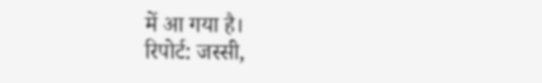में आ गया है।
रिपोर्ट: जस्सी,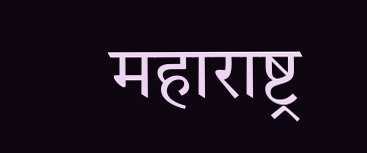महाराष्ट्र